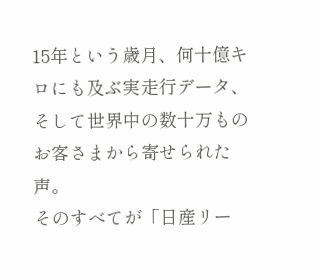15年という歳月、何十億キロにも及ぶ実走行データ、そして世界中の数十万ものお客さまから寄せられた声。
そのすべてが「日産リー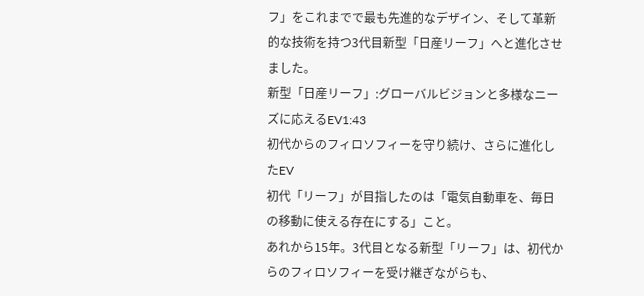フ」をこれまでで最も先進的なデザイン、そして革新的な技術を持つ3代目新型「日産リーフ」へと進化させました。
新型「日産リーフ」:グローバルビジョンと多様なニーズに応えるEV1:43
初代からのフィロソフィーを守り続け、さらに進化したEV
初代「リーフ」が目指したのは「電気自動車を、毎日の移動に使える存在にする」こと。
あれから15年。3代目となる新型「リーフ」は、初代からのフィロソフィーを受け継ぎながらも、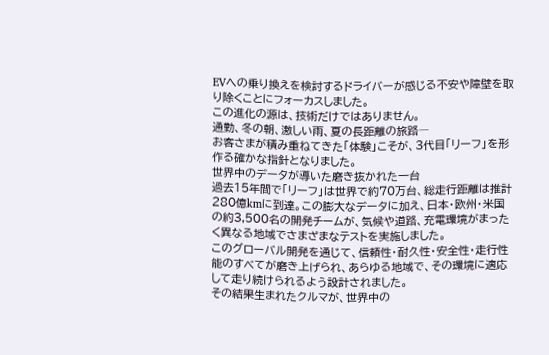EVへの乗り換えを検討するドライバーが感じる不安や障壁を取り除くことにフォーカスしました。
この進化の源は、技術だけではありません。
通勤、冬の朝、激しい雨、夏の長距離の旅路―
お客さまが積み重ねてきた「体験」こそが、3代目「リーフ」を形作る確かな指針となりました。
世界中のデータが導いた磨き抜かれた一台
過去15年間で「リーフ」は世界で約70万台、総走行距離は推計280億kmに到達。この膨大なデータに加え、日本・欧州・米国の約3,500名の開発チームが、気候や道路、充電環境がまったく異なる地域でさまざまなテストを実施しました。
このグローバル開発を通じて、信頼性・耐久性・安全性・走行性能のすべてが磨き上げられ、あらゆる地域で、その環境に適応して走り続けられるよう設計されました。
その結果生まれたクルマが、世界中の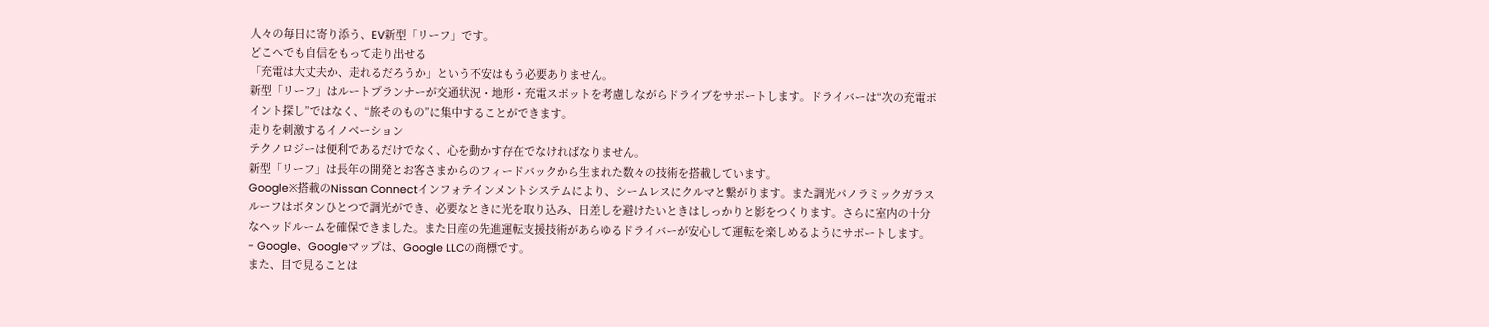人々の毎日に寄り添う、EV新型「リーフ」です。
どこへでも自信をもって走り出せる
「充電は大丈夫か、走れるだろうか」という不安はもう必要ありません。
新型「リーフ」はルートプランナーが交通状況・地形・充電スポットを考慮しながらドライブをサポートします。ドライバーは“次の充電ポイント探し”ではなく、“旅そのもの”に集中することができます。
走りを刺激するイノベーション
テクノロジーは便利であるだけでなく、心を動かす存在でなければなりません。
新型「リーフ」は長年の開発とお客さまからのフィードバックから生まれた数々の技術を搭載しています。
Google※搭載のNissan Connectインフォテインメントシステムにより、シームレスにクルマと繋がります。また調光パノラミックガラスルーフはボタンひとつで調光ができ、必要なときに光を取り込み、日差しを避けたいときはしっかりと影をつくります。さらに室内の十分なヘッドルームを確保できました。また日産の先進運転支援技術があらゆるドライバーが安心して運転を楽しめるようにサポートします。
- Google、Googleマップは、Google LLCの商標です。
また、目で見ることは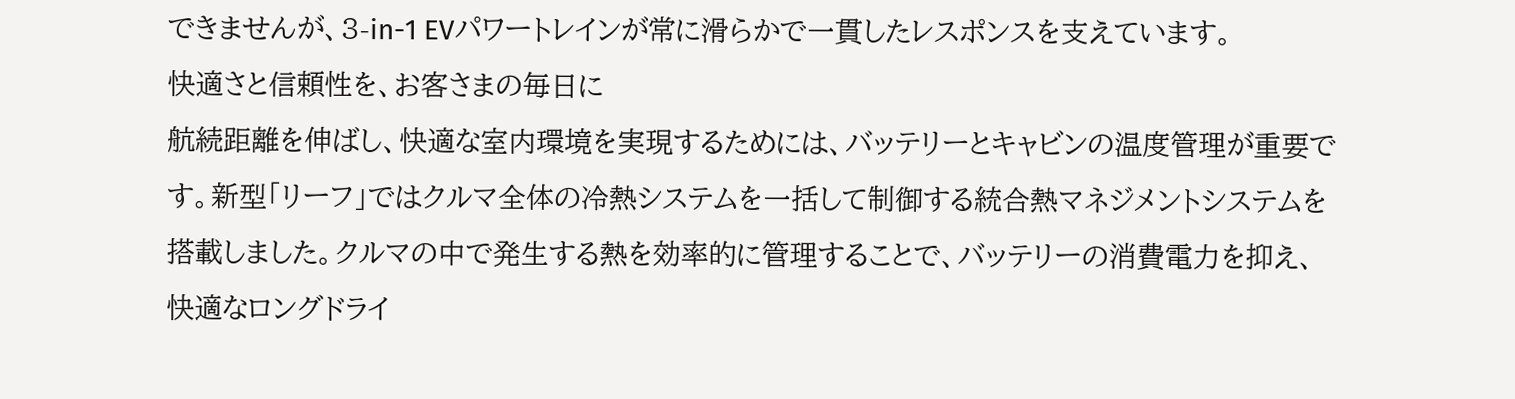できませんが、3-in-1 EVパワートレインが常に滑らかで一貫したレスポンスを支えています。
快適さと信頼性を、お客さまの毎日に
航続距離を伸ばし、快適な室内環境を実現するためには、バッテリーとキャビンの温度管理が重要です。新型「リーフ」ではクルマ全体の冷熱システムを一括して制御する統合熱マネジメントシステムを搭載しました。クルマの中で発生する熱を効率的に管理することで、バッテリーの消費電力を抑え、快適なロングドライ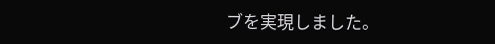ブを実現しました。